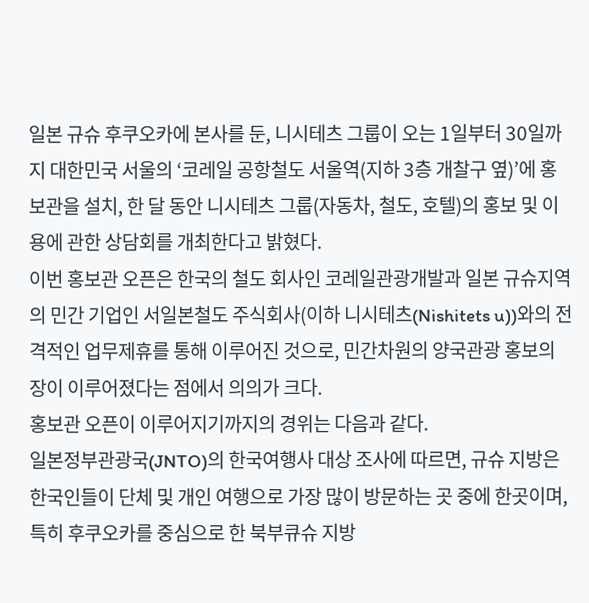일본 규슈 후쿠오카에 본사를 둔, 니시테츠 그룹이 오는 1일부터 30일까지 대한민국 서울의 ‘코레일 공항철도 서울역(지하 3층 개찰구 옆)’에 홍보관을 설치, 한 달 동안 니시테츠 그룹(자동차, 철도, 호텔)의 홍보 및 이용에 관한 상담회를 개최한다고 밝혔다.
이번 홍보관 오픈은 한국의 철도 회사인 코레일관광개발과 일본 규슈지역의 민간 기업인 서일본철도 주식회사(이하 니시테츠(Nishitets u))와의 전격적인 업무제휴를 통해 이루어진 것으로, 민간차원의 양국관광 홍보의 장이 이루어졌다는 점에서 의의가 크다.
홍보관 오픈이 이루어지기까지의 경위는 다음과 같다.
일본정부관광국(JNTO)의 한국여행사 대상 조사에 따르면, 규슈 지방은 한국인들이 단체 및 개인 여행으로 가장 많이 방문하는 곳 중에 한곳이며, 특히 후쿠오카를 중심으로 한 북부큐슈 지방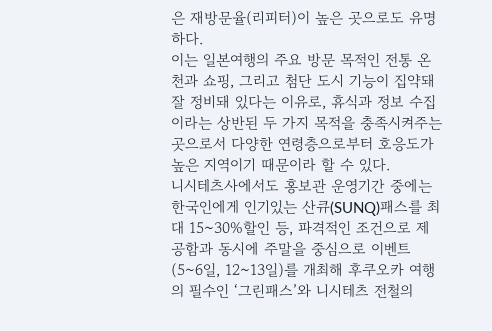은 재방문율(리피터)이 높은 곳으로도 유명하다.
이는 일본여행의 주요 방문 목적인 전통 온천과 쇼핑, 그리고 첨단 도시 기능이 집약돼 잘 정비돼 있다는 이유로, 휴식과 정보 수집이라는 상반된 두 가지 목적을 충족시켜주는 곳으로서 다양한 연령층으로부터 호응도가 높은 지역이기 때문이라 할 수 있다.
니시테츠사에서도 홍보관 운영기간 중에는 한국인에게 인기있는 산큐(SUNQ)패스를 최대 15~30%할인 등, 파격적인 조건으로 제공함과 동시에 주말을 중심으로 이벤트(5~6일, 12~13일)를 개최해 후쿠오카 여행의 필수인 ‘그린패스’와 니시테츠 전철의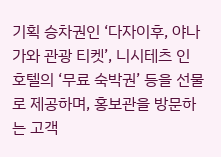기획 승차권인 ‘다자이후, 야나가와 관광 티켓’, 니시테츠 인 호텔의 ‘무료 숙박권’ 등을 선물로 제공하며, 홍보관을 방문하는 고객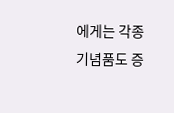에게는 각종 기념품도 증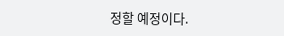정할 예정이다.